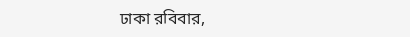ঢাকা রবিবার,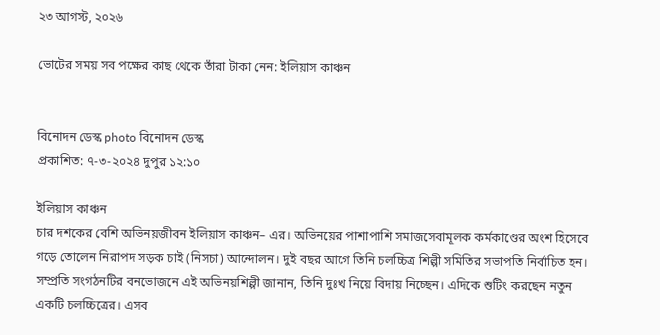২৩ আগস্ট, ২০২৬

ভোটের সময় সব পক্ষের কাছ থেকে তাঁরা টাকা নেন: ইলিয়াস কাঞ্চন


বিনোদন ডেস্ক photo বিনোদন ডেস্ক
প্রকাশিত: ৭-৩-২০২৪ দুপুর ১২:১০

ইলিয়াস কাঞ্চন
চার দশকের বেশি অভিনয়জীবন ইলিয়াস কাঞ্চন– এর। অভিনয়ের পাশাপাশি সমাজসেবামূলক কর্মকাণ্ডের অংশ হিসেবে গড়ে তোলেন নিরাপদ সড়ক চাই (নিসচা) আন্দোলন। দুই বছর আগে তিনি চলচ্চিত্র শিল্পী সমিতির সভাপতি নির্বাচিত হন। সম্প্রতি সংগঠনটির বনভোজনে এই অভিনয়শিল্পী জানান, তিনি দুঃখ নিয়ে বিদায় নিচ্ছেন। এদিকে শুটিং করছেন নতুন একটি চলচ্চিত্রের। এসব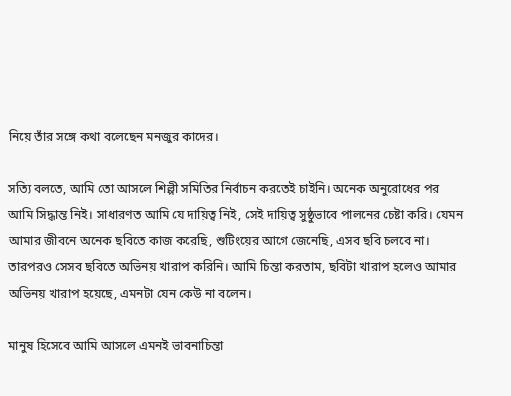নিয়ে তাঁর সঙ্গে কথা বলেছেন মনজুর কাদের।

সত্যি বলতে, আমি তো আসলে শিল্পী সমিতির নির্বাচন করতেই চাইনি। অনেক অনুরোধের পর আমি সিদ্ধান্ত নিই। সাধারণত আমি যে দায়িত্ব নিই, সেই দায়িত্ব সুষ্ঠুভাবে পালনের চেষ্টা করি। যেমন আমার জীবনে অনেক ছবিতে কাজ করেছি, শুটিংয়ের আগে জেনেছি, এসব ছবি চলবে না। তারপরও সেসব ছবিতে অভিনয় খারাপ করিনি। আমি চিন্তা করতাম, ছবিটা খারাপ হলেও আমার অভিনয় খারাপ হয়েছে, এমনটা যেন কেউ না বলেন।

মানুষ হিসেবে আমি আসলে এমনই ভাবনাচিন্তা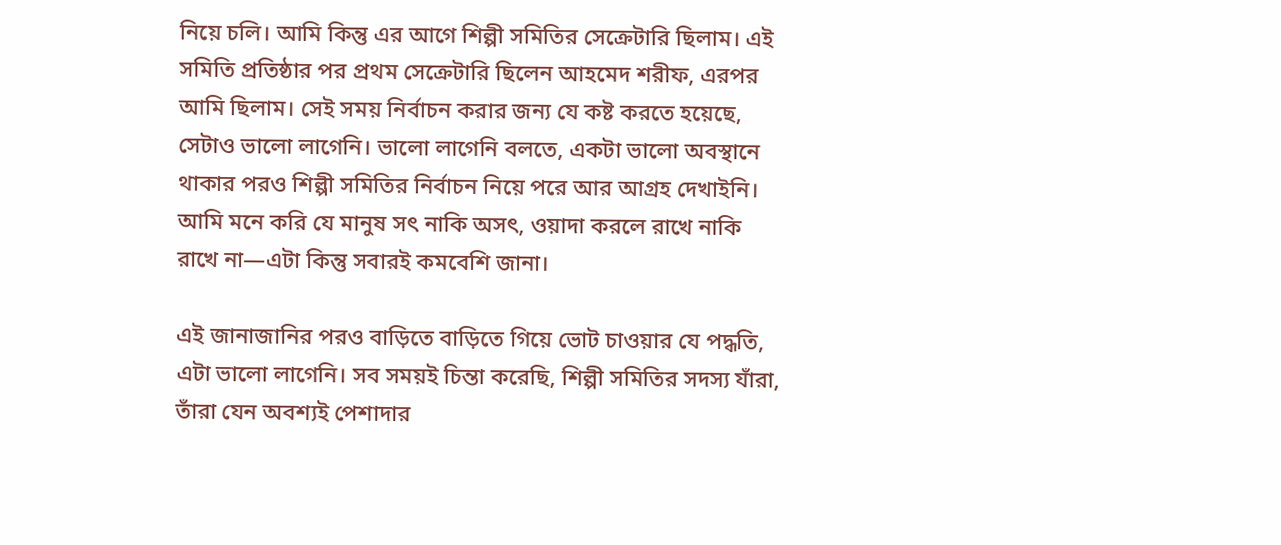নিয়ে চলি। আমি কিন্তু এর আগে শিল্পী সমিতির সেক্রেটারি ছিলাম। এই সমিতি প্রতিষ্ঠার পর প্রথম সেক্রেটারি ছিলেন আহমেদ শরীফ, এরপর আমি ছিলাম। সেই সময় নির্বাচন করার জন্য যে কষ্ট করতে হয়েছে, সেটাও ভালো লাগেনি। ভালো লাগেনি বলতে, একটা ভালো অবস্থানে থাকার পরও শিল্পী সমিতির নির্বাচন নিয়ে পরে আর আগ্রহ দেখাইনি। আমি মনে করি যে মানুষ সৎ নাকি অসৎ, ওয়াদা করলে রাখে নাকি রাখে না—এটা কিন্তু সবারই কমবেশি জানা।

এই জানাজানির পরও বাড়িতে বাড়িতে গিয়ে ভোট চাওয়ার যে পদ্ধতি, এটা ভালো লাগেনি। সব সময়ই চিন্তা করেছি, শিল্পী সমিতির সদস্য যাঁরা, তাঁরা যেন অবশ্যই পেশাদার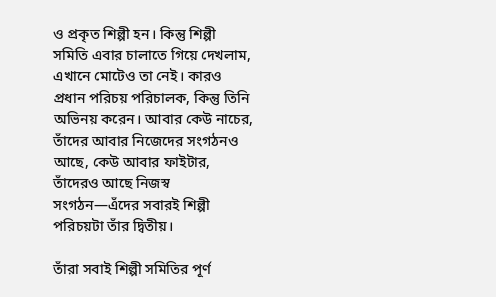ও প্রকৃত শিল্পী হন। কিন্তু শিল্পী সমিতি এবার চালাতে গিয়ে দেখলাম, এখানে মোটেও তা নেই। কারও প্রধান পরিচয় পরিচালক, কিন্তু তিনি অভিনয় করেন। আবার কেউ নাচের, তাঁদের আবার নিজেদের সংগঠনও আছে, কেউ আবার ফাইটার, তাঁদেরও আছে নিজস্ব সংগঠন—এঁদের সবারই শিল্পী পরিচয়টা তাঁর দ্বিতীয়।

তাঁরা সবাই শিল্পী সমিতির পূর্ণ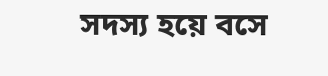সদস্য হয়ে বসে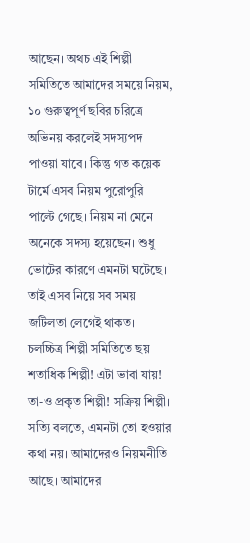আছেন। অথচ এই শিল্পী সমিতিতে আমাদের সময়ে নিয়ম, ১০ গুরুত্বপূর্ণ ছবির চরিত্রে অভিনয় করলেই সদস্যপদ পাওয়া যাবে। কিন্তু গত কয়েক টার্মে এসব নিয়ম পুরোপুরি পাল্টে গেছে। নিয়ম না মেনে অনেকে সদস্য হয়েছেন। শুধু ভোটের কারণে এমনটা ঘটেছে। তাই এসব নিয়ে সব সময় জটিলতা লেগেই থাকত। চলচ্চিত্র শিল্পী সমিতিতে ছয় শতাধিক শিল্পী! এটা ভাবা যায়! তা-ও প্রকৃত শিল্পী! সক্রিয় শিল্পী। সত্যি বলতে, এমনটা তো হওয়ার কথা নয়। আমাদেরও নিয়মনীতি আছে। আমাদের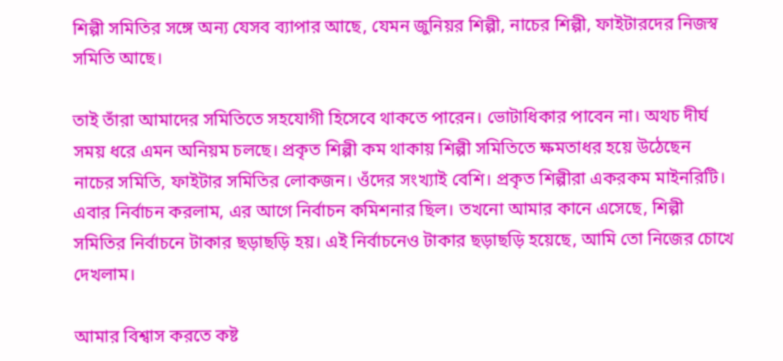শিল্পী সমিতির সঙ্গে অন্য যেসব ব্যাপার আছে, যেমন জুনিয়র শিল্পী, নাচের শিল্পী, ফাইটারদের নিজস্ব সমিতি আছে।

তাই তাঁরা আমাদের সমিতিতে সহযোগী হিসেবে থাকতে পারেন। ভোটাধিকার পাবেন না। অথচ দীর্ঘ সময় ধরে এমন অনিয়ম চলছে। প্রকৃত শিল্পী কম থাকায় শিল্পী সমিতিতে ক্ষমতাধর হয়ে উঠেছেন নাচের সমিতি, ফাইটার সমিতির লোকজন। ওঁদের সংখ্যাই বেশি। প্রকৃত শিল্পীরা একরকম মাইনরিটি। এবার নির্বাচন করলাম, এর আগে নির্বাচন কমিশনার ছিল। তখনো আমার কানে এসেছে, শিল্পী সমিতির নির্বাচনে টাকার ছড়াছড়ি হয়। এই নির্বাচনেও টাকার ছড়াছড়ি হয়েছে, আমি তো নিজের চোখে দেখলাম।

আমার বিশ্বাস করতে কষ্ট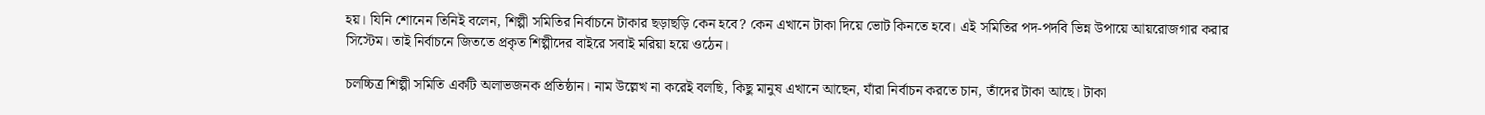হয়। যিনি শোনেন তিনিই বলেন, শিল্পী সমিতির নির্বাচনে টাকার ছড়াছড়ি কেন হবে? কেন এখানে টাকা দিয়ে ভোট কিনতে হবে। এই সমিতির পদ-পদবি ভিন্ন উপায়ে আয়রোজগার করার সিস্টেম। তাই নির্বাচনে জিততে প্রকৃত শিল্পীদের বাইরে সবাই মরিয়া হয়ে ওঠেন।

চলচ্চিত্র শিল্পী সমিতি একটি অলাভজনক প্রতিষ্ঠান। নাম উল্লেখ না করেই বলছি, কিছু মানুষ এখানে আছেন, যাঁরা নির্বাচন করতে চান, তাঁদের টাকা আছে। টাকা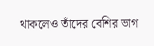থাকলেও তাঁদের বেশির ভাগ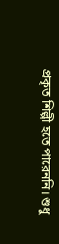প্রকৃত শিল্পী হতে পারেননি। শুধু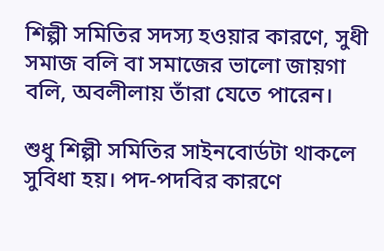শিল্পী সমিতির সদস্য হওয়ার কারণে, সুধী সমাজ বলি বা সমাজের ভালো জায়গা বলি, অবলীলায় তাঁরা যেতে পারেন।

শুধু শিল্পী সমিতির সাইনবোর্ডটা থাকলে সুবিধা হয়। পদ-পদবির কারণে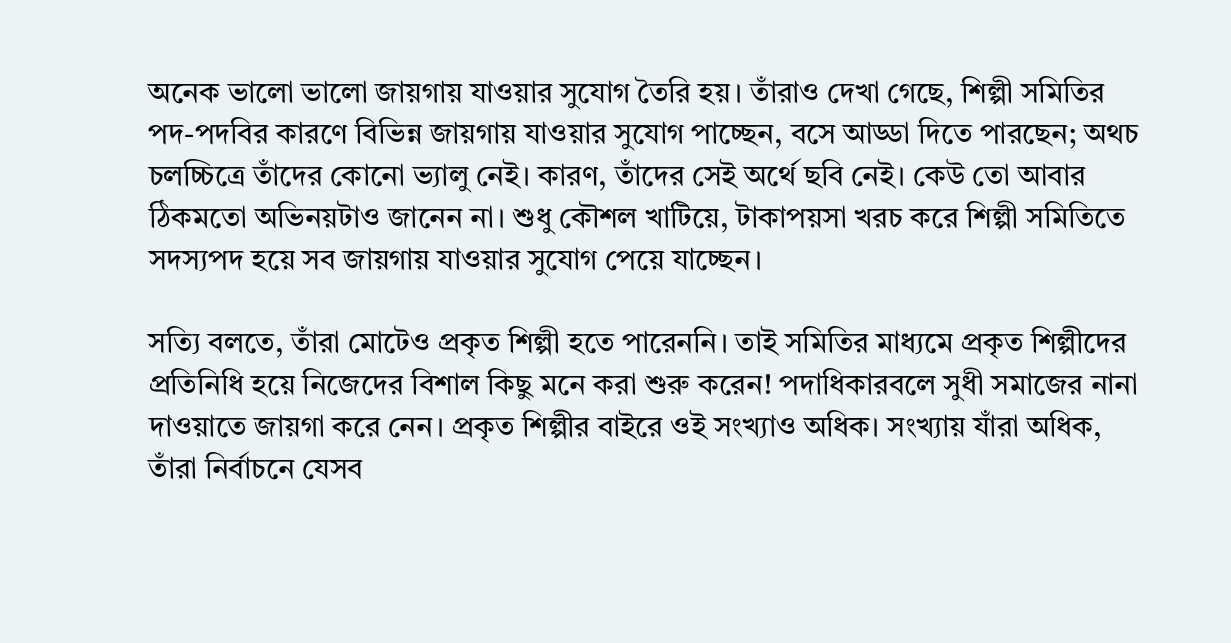অনেক ভালো ভালো জায়গায় যাওয়ার সুযোগ তৈরি হয়। তাঁরাও দেখা গেছে, শিল্পী সমিতির পদ-পদবির কারণে বিভিন্ন জায়গায় যাওয়ার সুযোগ পাচ্ছেন, বসে আড্ডা দিতে পারছেন; অথচ চলচ্চিত্রে তাঁদের কোনো ভ্যালু নেই। কারণ, তাঁদের সেই অর্থে ছবি নেই। কেউ তো আবার ঠিকমতো অভিনয়টাও জানেন না। শুধু কৌশল খাটিয়ে, টাকাপয়সা খরচ করে শিল্পী সমিতিতে সদস্যপদ হয়ে সব জায়গায় যাওয়ার সুযোগ পেয়ে যাচ্ছেন।

সত্যি বলতে, তাঁরা মোটেও প্রকৃত শিল্পী হতে পারেননি। তাই সমিতির মাধ্যমে প্রকৃত শিল্পীদের প্রতিনিধি হয়ে নিজেদের বিশাল কিছু মনে করা শুরু করেন! পদাধিকারবলে সুধী সমাজের নানা দাওয়াতে জায়গা করে নেন। প্রকৃত শিল্পীর বাইরে ওই সংখ্যাও অধিক। সংখ্যায় যাঁরা অধিক, তাঁরা নির্বাচনে যেসব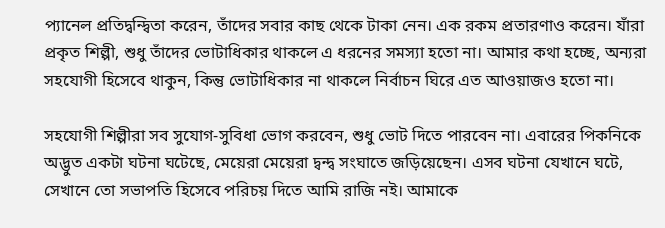প্যানেল প্রতিদ্বন্দ্বিতা করেন, তাঁদের সবার কাছ থেকে টাকা নেন। এক রকম প্রতারণাও করেন। যাঁরা প্রকৃত শিল্পী, শুধু তাঁদের ভোটাধিকার থাকলে এ ধরনের সমস্যা হতো না। আমার কথা হচ্ছে, অন্যরা সহযোগী হিসেবে থাকুন, কিন্তু ভোটাধিকার না থাকলে নির্বাচন ঘিরে এত আওয়াজও হতো না।

সহযোগী শিল্পীরা সব সুযোগ-সুবিধা ভোগ করবেন, শুধু ভোট দিতে পারবেন না। এবারের পিকনিকে অদ্ভুত একটা ঘটনা ঘটেছে, মেয়েরা মেয়েরা দ্বন্দ্ব সংঘাতে জড়িয়েছেন। এসব ঘটনা যেখানে ঘটে, সেখানে তো সভাপতি হিসেবে পরিচয় দিতে আমি রাজি নই। আমাকে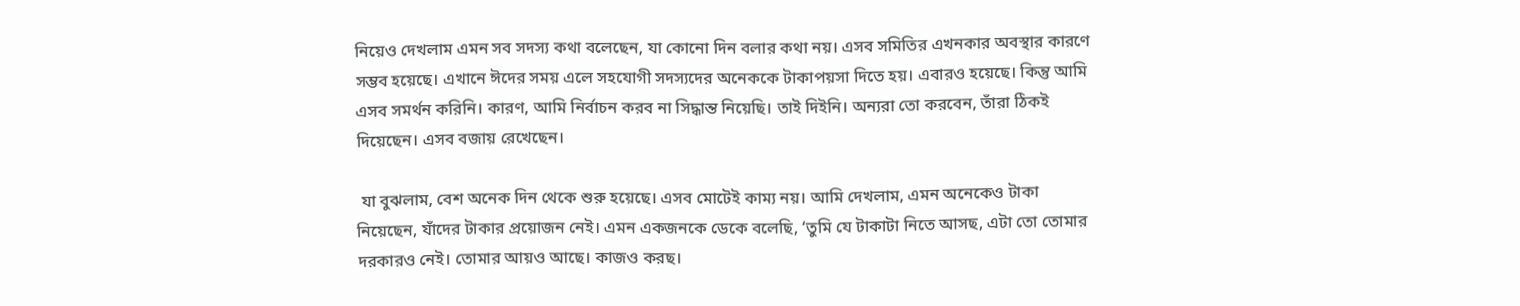নিয়েও দেখলাম এমন সব সদস্য কথা বলেছেন, যা কোনো দিন বলার কথা নয়। এসব সমিতির এখনকার অবস্থার কারণে সম্ভব হয়েছে। এখানে ঈদের সময় এলে সহযোগী সদস্যদের অনেককে টাকাপয়সা দিতে হয়। এবারও হয়েছে। কিন্তু আমি এসব সমর্থন করিনি। কারণ, আমি নির্বাচন করব না সিদ্ধান্ত নিয়েছি। তাই দিইনি। অন্যরা তো করবেন, তাঁরা ঠিকই দিয়েছেন। এসব বজায় রেখেছেন।

 যা বুঝলাম, বেশ অনেক দিন থেকে শুরু হয়েছে। এসব মোটেই কাম্য নয়। আমি দেখলাম, এমন অনেকেও টাকা নিয়েছেন, যাঁদের টাকার প্রয়োজন নেই। এমন একজনকে ডেকে বলেছি, ‘তুমি যে টাকাটা নিতে আসছ, এটা তো তোমার দরকারও নেই। তোমার আয়ও আছে। কাজও করছ।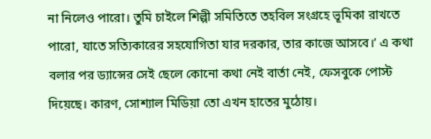না নিলেও পারো। তুমি চাইলে শিল্পী সমিতিতে তহবিল সংগ্রহে ভূমিকা রাখতে পারো, যাতে সত্যিকারের সহযোগিতা যার দরকার, তার কাজে আসবে।’ এ কথা বলার পর ড্যান্সের সেই ছেলে কোনো কথা নেই বার্তা নেই, ফেসবুকে পোস্ট দিয়েছে। কারণ, সোশ্যাল মিডিয়া তো এখন হাতের মুঠোয়।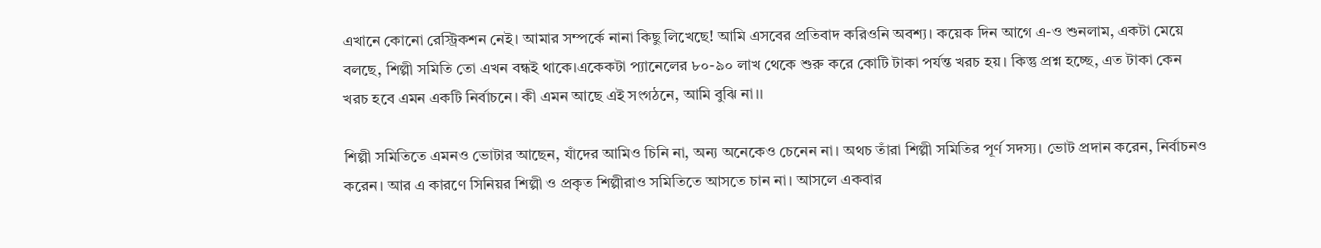এখানে কোনো রেস্ট্রিকশন নেই। আমার সম্পর্কে নানা কিছু লিখেছে! আমি এসবের প্রতিবাদ করিওনি অবশ্য। কয়েক দিন আগে এ-ও শুনলাম, একটা মেয়ে বলছে, শিল্পী সমিতি তো এখন বন্ধই থাকে।একেকটা প্যানেলের ৮০-৯০ লাখ থেকে শুরু করে কোটি টাকা পর্যন্ত খরচ হয়। কিন্তু প্রশ্ন হচ্ছে, এত টাকা কেন খরচ হবে এমন একটি নির্বাচনে। কী এমন আছে এই সংগঠনে, আমি বুঝি না।।

শিল্পী সমিতিতে এমনও ভোটার আছেন, যাঁদের আমিও চিনি না, অন্য অনেকেও চেনেন না। অথচ তাঁরা শিল্পী সমিতির পূর্ণ সদস্য। ভোট প্রদান করেন, নির্বাচনও করেন। আর এ কারণে সিনিয়র শিল্পী ও প্রকৃত শিল্পীরাও সমিতিতে আসতে চান না। আসলে একবার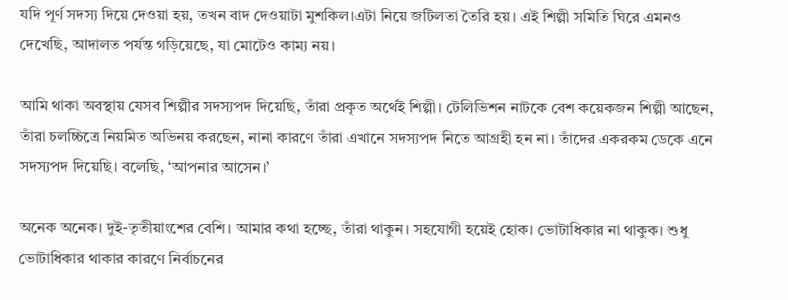যদি পূর্ণ সদস্য দিয়ে দেওয়া হয়, তখন বাদ দেওয়াটা মুশকিল।এটা নিয়ে জটিলতা তৈরি হয়। এই শিল্পী সমিতি ঘিরে এমনও দেখেছি, আদালত পর্যন্ত গড়িয়েছে, যা মোটেও কাম্য নয়।

আমি থাকা অবস্থায় যেসব শিল্পীর সদস্যপদ দিয়েছি, তাঁরা প্রকৃত অর্থেই শিল্পী। টেলিভিশন নাটকে বেশ কয়েকজন শিল্পী আছেন, তাঁরা চলচ্চিত্রে নিয়মিত অভিনয় করছেন, নানা কারণে তাঁরা এখানে সদস্যপদ নিতে আগ্রহী হন না। তাঁদের একরকম ডেকে এনে সদস্যপদ দিয়েছি। বলেছি, ‘আপনার আসেন।’

অনেক অনেক। দুই-তৃতীয়াংশের বেশি। আমার কথা হচ্ছে, তাঁরা থাকুন। সহযোগী হয়েই হোক। ভোটাধিকার না থাকুক। শুধু ভোটাধিকার থাকার কারণে নির্বাচনের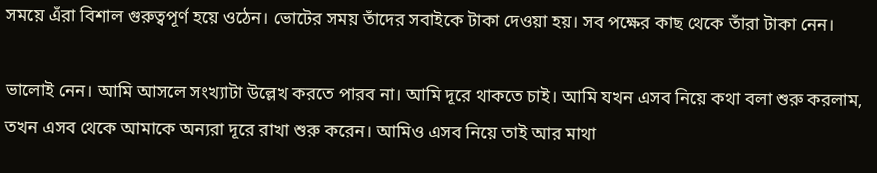সময়ে এঁরা বিশাল গুরুত্বপূর্ণ হয়ে ওঠেন। ভোটের সময় তাঁদের সবাইকে টাকা দেওয়া হয়। সব পক্ষের কাছ থেকে তাঁরা টাকা নেন।

ভালোই নেন। আমি আসলে সংখ্যাটা উল্লেখ করতে পারব না। আমি দূরে থাকতে চাই। আমি যখন এসব নিয়ে কথা বলা শুরু করলাম, তখন এসব থেকে আমাকে অন্যরা দূরে রাখা শুরু করেন। আমিও এসব নিয়ে তাই আর মাথা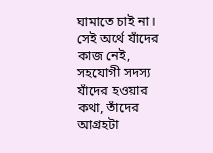ঘামাতে চাই না।
সেই অর্থে যাঁদের কাজ নেই, সহযোগী সদস্য যাঁদের হওয়ার কথা, তাঁদের আগ্রহটা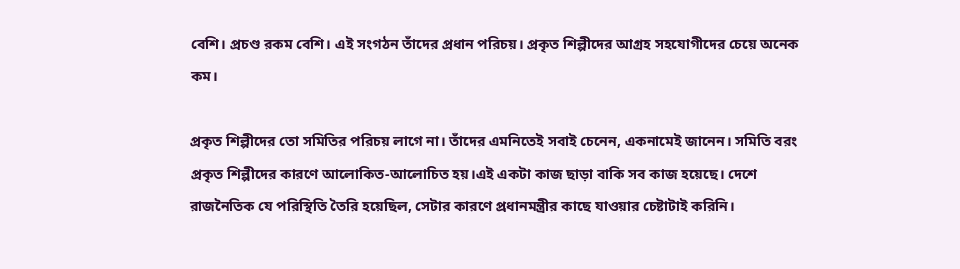বেশি। প্রচণ্ড রকম বেশি। এই সংগঠন তাঁদের প্রধান পরিচয়। প্রকৃত শিল্পীদের আগ্রহ সহযোগীদের চেয়ে অনেক কম।

প্রকৃত শিল্পীদের তো সমিতির পরিচয় লাগে না। তাঁদের এমনিতেই সবাই চেনেন, একনামেই জানেন। সমিতি বরং প্রকৃত শিল্পীদের কারণে আলোকিত-আলোচিত হয়।এই একটা কাজ ছাড়া বাকি সব কাজ হয়েছে। দেশে রাজনৈতিক যে পরিস্থিতি তৈরি হয়েছিল, সেটার কারণে প্রধানমন্ত্রীর কাছে যাওয়ার চেষ্টাটাই করিনি।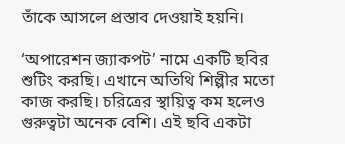তাঁকে আসলে প্রস্তাব দেওয়াই হয়নি।

‘অপারেশন জ্যাকপট’ নামে একটি ছবির শুটিং করছি। এখানে অতিথি শিল্পীর মতো কাজ করছি। চরিত্রের স্থায়িত্ব কম হলেও গুরুত্বটা অনেক বেশি। এই ছবি একটা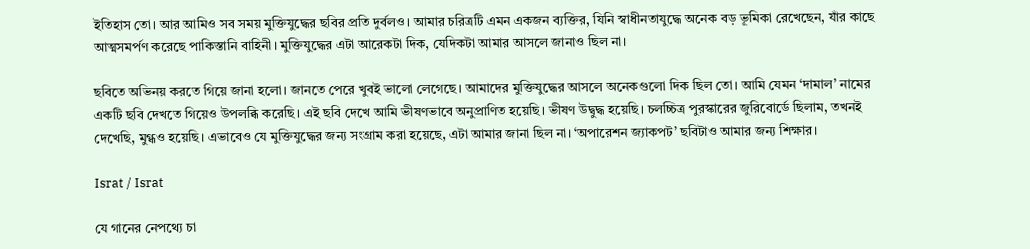ইতিহাস তো। আর আমিও সব সময় মুক্তিযুদ্ধের ছবির প্রতি দুর্বলও। আমার চরিত্রটি এমন একজন ব্যক্তির, যিনি স্বাধীনতাযুদ্ধে অনেক বড় ভূমিকা রেখেছেন, যাঁর কাছে আত্মসমর্পণ করেছে পাকিস্তানি বাহিনী। মুক্তিযুদ্ধের এটা আরেকটা দিক, যেদিকটা আমার আসলে জানাও ছিল না।

ছবিতে অভিনয় করতে গিয়ে জানা হলো। জানতে পেরে খুবই ভালো লেগেছে। আমাদের মুক্তিযুদ্ধের আসলে অনেকগুলো দিক ছিল তো। আমি যেমন ‘দামাল’ নামের একটি ছবি দেখতে গিয়েও উপলব্ধি করেছি। এই ছবি দেখে আমি ভীষণভাবে অনুপ্রাণিত হয়েছি। ভীষণ উদ্বুদ্ধ হয়েছি। চলচ্চিত্র পুরস্কারের জুরিবোর্ডে ছিলাম, তখনই দেখেছি, মুগ্ধও হয়েছি। এভাবেও যে মুক্তিযুদ্ধের জন্য সংগ্রাম করা হয়েছে, এটা আমার জানা ছিল না। ‘অপারেশন জ্যাকপট’ ছবিটাও আমার জন্য শিক্ষার।

Israt / Israt

যে গানের নেপথ্যে চা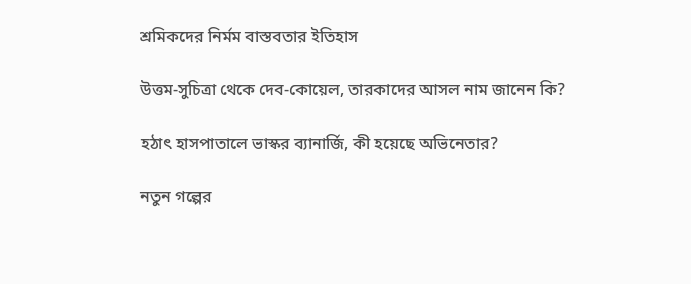শ্রমিকদের নির্মম বাস্তবতার ইতিহাস

উত্তম-সুচিত্রা থেকে দেব-কোয়েল, তারকাদের আসল নাম জানেন কি?

হঠাৎ হাসপাতালে ভাস্কর ব্যানার্জি, কী হয়েছে অভিনেতার?

নতুন গল্পের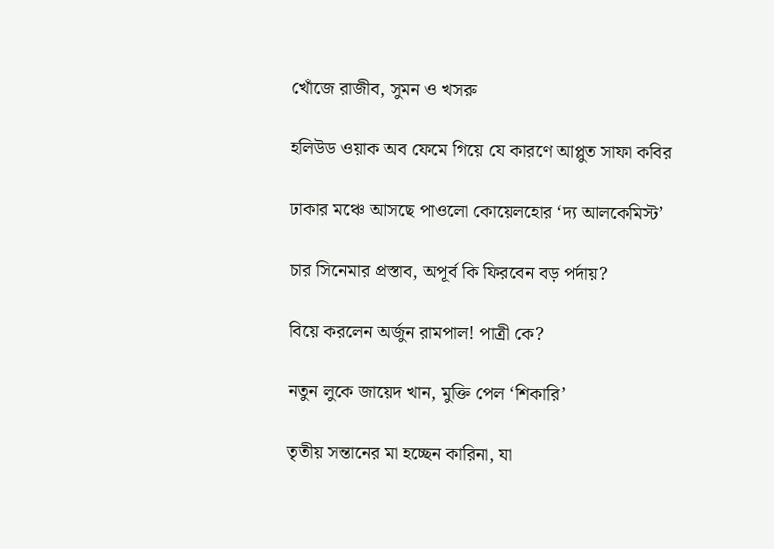খোঁজে রাজীব, সুমন ও খসরু

হলিউড ওয়াক অব ফেমে গিয়ে যে কারণে আপ্লুত সাফা কবির

ঢাকার মঞ্চে আসছে পাওলো কোয়েলহোর ‘দ্য আলকেমিস্ট’

চার সিনেমার প্রস্তাব, অপূর্ব কি ফিরবেন বড় পর্দায়?

বিয়ে করলেন অর্জুন রামপাল! পাত্রী কে?

নতুন লুকে জায়েদ খান, মুক্তি পেল ‘শিকারি’

তৃতীয় সন্তানের মা হচ্ছেন কারিনা, যা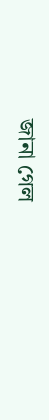জানা গেল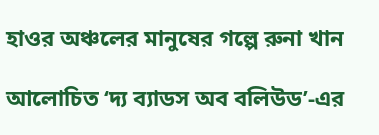হাওর অঞ্চলের মানুষের গল্পে রুনা খান

আলোচিত ‘দ্য ব্যাডস অব বলিউড’-এর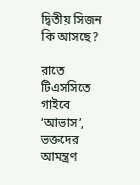দ্বিতীয় সিজন কি আসছে?

রাতে টিএসসিতে গাইবে ‘আভাস’, ভক্তদের আমন্ত্রণ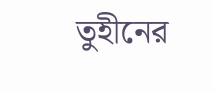তুহীনের